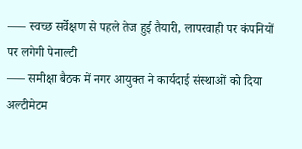—– स्वच्छ सर्वेक्षण से पहले तेज हुई तैयारी, लापरवाही पर कंपनियों पर लगेगी पेनाल्टी
—– समीक्षा बैठक में नगर आयुक्त ने कार्यदाई संस्थाओं को दिया अल्टीमेटम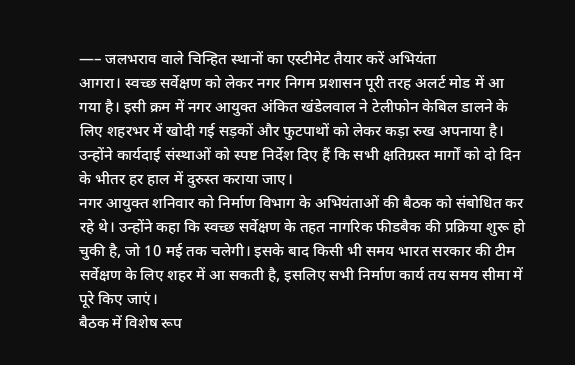—– जलभराव वाले चिन्हित स्थानों का एस्टीमेट तैयार करें अभियंता
आगरा। स्वच्छ सर्वेक्षण को लेकर नगर निगम प्रशासन पूरी तरह अलर्ट मोड में आ गया है। इसी क्रम में नगर आयुक्त अंकित खंडेलवाल ने टेलीफोन केबिल डालने के लिए शहरभर में खोदी गई सड़कों और फुटपाथों को लेकर कड़ा रुख अपनाया है। उन्होंने कार्यदाई संस्थाओं को स्पष्ट निर्देश दिए हैं कि सभी क्षतिग्रस्त मार्गों को दो दिन के भीतर हर हाल में दुरुस्त कराया जाए।
नगर आयुक्त शनिवार को निर्माण विभाग के अभियंताओं की बैठक को संबोधित कर रहे थे। उन्होंने कहा कि स्वच्छ सर्वेक्षण के तहत नागरिक फीडबैक की प्रक्रिया शुरू हो चुकी है, जो 10 मई तक चलेगी। इसके बाद किसी भी समय भारत सरकार की टीम सर्वेक्षण के लिए शहर में आ सकती है, इसलिए सभी निर्माण कार्य तय समय सीमा में पूरे किए जाएं।
बैठक में विशेष रूप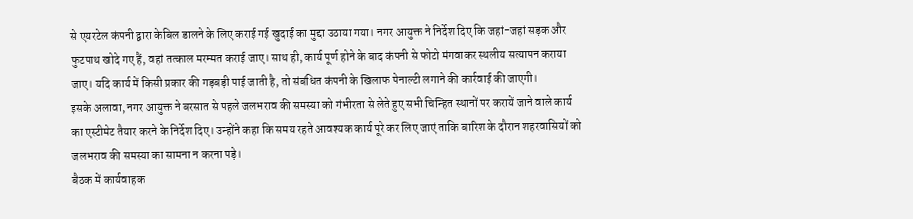से एयरटेल कंपनी द्वारा केबिल डालने के लिए कराई गई खुदाई का मुद्दा उठाया गया। नगर आयुक्त ने निर्देश दिए कि जहां-जहां सड़क और फुटपाथ खोदे गए हैं, वहां तत्काल मरम्मत कराई जाए। साथ ही, कार्य पूर्ण होने के बाद कंपनी से फोटो मंगवाकर स्थलीय सत्यापन कराया जाए। यदि कार्य में किसी प्रकार की गड़बड़ी पाई जाती है, तो संबंधित कंपनी के खिलाफ पेनाल्टी लगाने की कार्रवाई की जाएगी।
इसके अलावा, नगर आयुक्त ने बरसात से पहले जलभराव की समस्या को गंभीरता से लेते हुए सभी चिन्हित स्थानों पर करायें जाने वाले कार्य का एस्टीमेट तैयार करने के निर्देश दिए। उन्होंने कहा कि समय रहते आवश्यक कार्य पूरे कर लिए जाएं ताकि बारिश के दौरान शहरवासियों को जलभराव की समस्या का सामना न करना पड़े।
बैठक में कार्यवाहक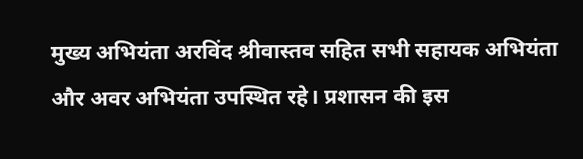मुख्य अभियंता अरविंद श्रीवास्तव सहित सभी सहायक अभियंता और अवर अभियंता उपस्थित रहे। प्रशासन की इस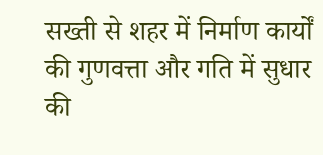सख्ती से शहर में निर्माण कार्यों की गुणवत्ता और गति में सुधार की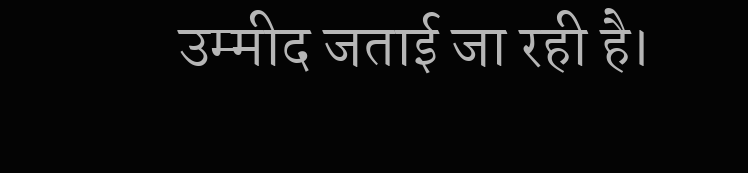उम्मीद जताई जा रही है।